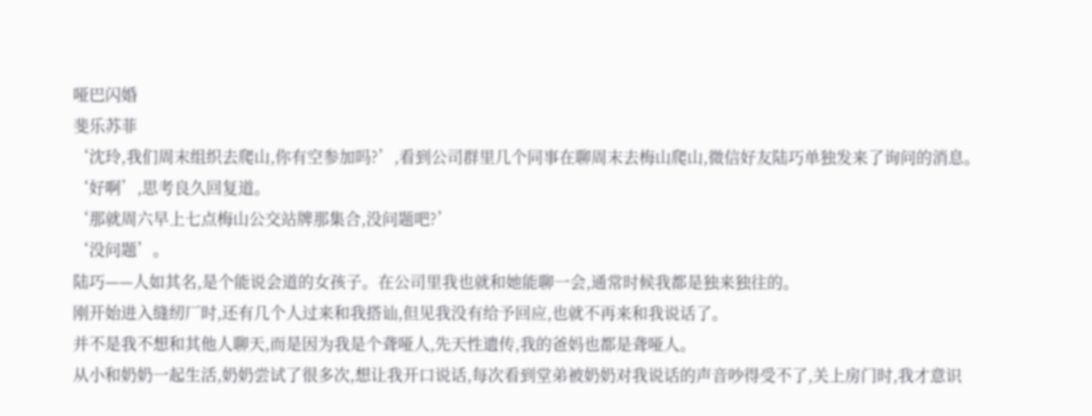哑巴闪婚
斐乐苏菲
‘沈玲,我们周末组织去爬山,你有空参加吗?’,看到公司群里几个同事在聊周末去梅山爬山,微信好友陆巧单独发来了询问的消息。
‘好啊’,思考良久回复道。
‘那就周六早上七点梅山公交站牌那集合,没问题吧?’
‘没问题’。
陆巧——人如其名,是个能说会道的女孩子。在公司里我也就和她能聊一会,通常时候我都是独来独往的。
刚开始进入缝纫厂时,还有几个人过来和我搭讪,但见我没有给予回应,也就不再来和我说话了。
并不是我不想和其他人聊天,而是因为我是个聋哑人,先天性遗传,我的爸妈也都是聋哑人。
从小和奶奶一起生活,奶奶尝试了很多次,想让我开口说话,每次看到堂弟被奶奶对我说话的声音吵得受不了,关上房门时,我才意识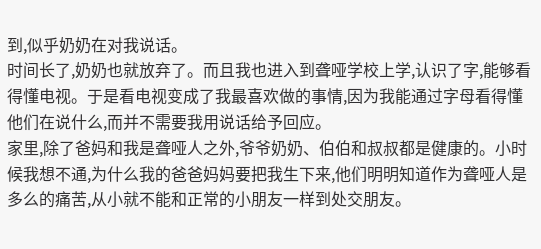到,似乎奶奶在对我说话。
时间长了,奶奶也就放弃了。而且我也进入到聋哑学校上学,认识了字,能够看得懂电视。于是看电视变成了我最喜欢做的事情,因为我能通过字母看得懂他们在说什么,而并不需要我用说话给予回应。
家里,除了爸妈和我是聋哑人之外,爷爷奶奶、伯伯和叔叔都是健康的。小时候我想不通,为什么我的爸爸妈妈要把我生下来,他们明明知道作为聋哑人是多么的痛苦,从小就不能和正常的小朋友一样到处交朋友。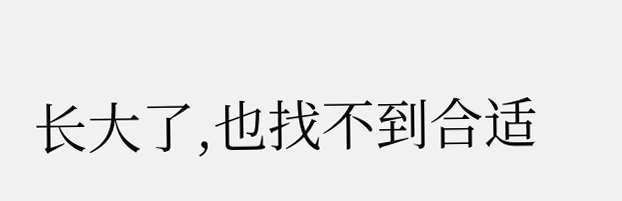长大了,也找不到合适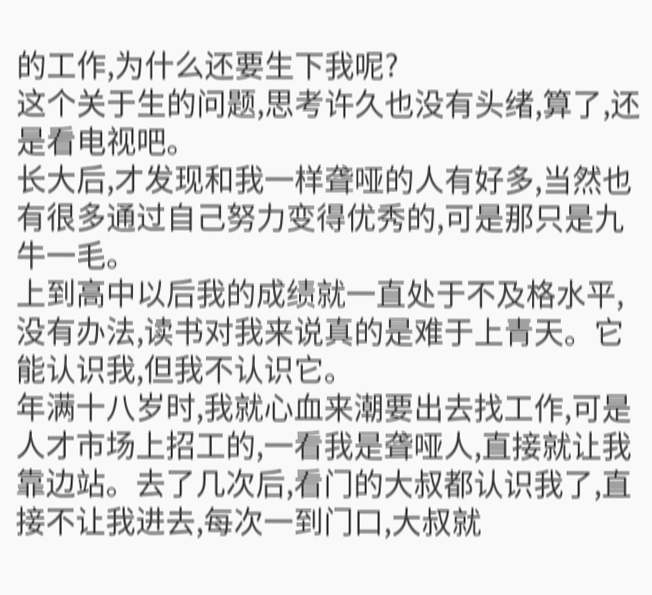的工作,为什么还要生下我呢?
这个关于生的问题,思考许久也没有头绪,算了,还是看电视吧。
长大后,才发现和我一样聋哑的人有好多,当然也有很多通过自己努力变得优秀的,可是那只是九牛一毛。
上到高中以后我的成绩就一直处于不及格水平,没有办法,读书对我来说真的是难于上青天。它能认识我,但我不认识它。
年满十八岁时,我就心血来潮要出去找工作,可是人才市场上招工的,一看我是聋哑人,直接就让我靠边站。去了几次后,看门的大叔都认识我了,直接不让我进去,每次一到门口,大叔就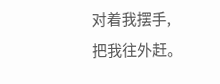对着我摆手,把我往外赶。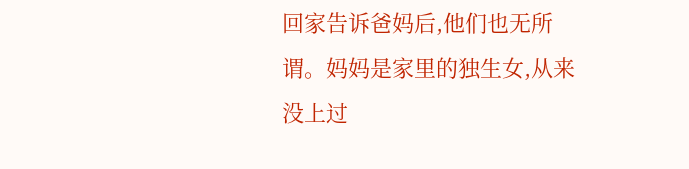回家告诉爸妈后,他们也无所谓。妈妈是家里的独生女,从来没上过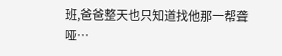班,爸爸整天也只知道找他那一帮聋哑…